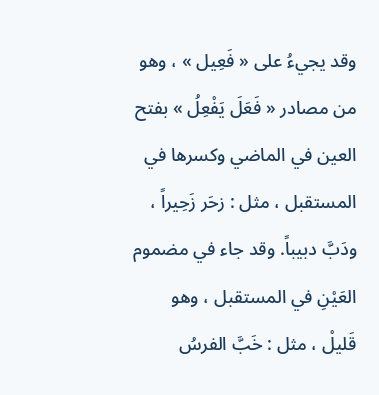وقد يجيءُ على « فَعِيل » ، وهو من مصادر « فَعَلَ يَفْعِلُ » بفتح العين في الماضي وكسرها في المستقبل ، مثل : زحَر زَحِيراً ، ودَبَّ دبيباً. وقد جاء في مضموم العَيْنِ في المستقبل ، وهو قَليلْ ، مثل : خَبَّ الفرسُ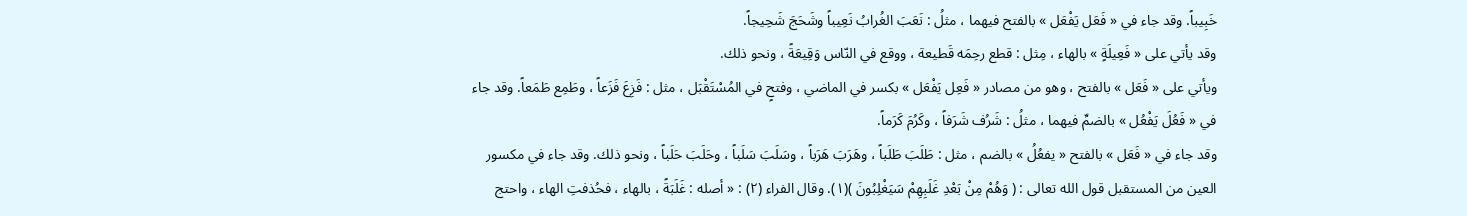خَبِيباً. وقد جاء في « فَعَل يَفْعَل » بالفتح فيهما ، مثلُ : نَعَبَ الغُرابُ نَعِيباً وشَحَجَ شَحِيجاً.
وقد يأتي على « فَعِيلَةٍ » بالهاء ، مِثل : قطع رحِمَه قَطيعة ، ووقع في النّاس وَقِيعَةً ، ونحو ذلك.
ويأتي على « فَعَل » بالفتح ، وهو من مصادر « فَعِل يَفْعَل » بكسر في الماضي ، وفتحٍ في المُسْتَقْبَل ، مثل : فَزِعَ فَزَعاً ، وطَمِع طَمَعاً. وقد جاء في « فَعُلَ يَفْعُل » بالضمِّ فيهما ، مثلُ : شَرُف شَرَفاً ، وكَرُمَ كَرَماً.
وقد جاء في « فَعَل » بالفتح « يفعُلُ » بالضم ، مثل : طَلَبَ طَلَباً ، وهَرَبَ هَرَباً ، وسَلَبَ سَلَباً ، وحَلَبَ حَلَباً ، ونحو ذلك. وقد جاء في مكسور العين من المستقبل قول الله تعالى : ( وَهُمْ مِنْ بَعْدِ غَلَبِهِمْ سَيَغْلِبُونَ )(١). وقال الفراء (٢) : « أصله : غَلَبَةً ، بالهاء ، فحُذفتِ الهاء ، واحتج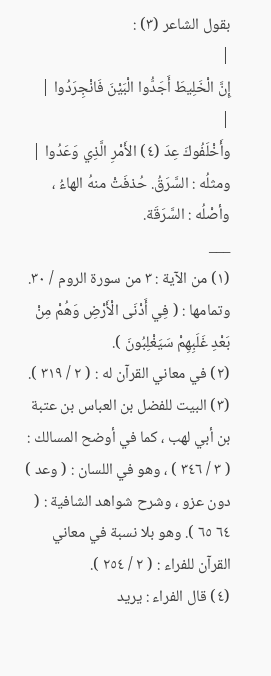بقول الشاعر (٣) :
|
إِنَّ الْخَلِيطَ أَجَدُّوا الْبَيْنَ فَانْجِرَدُوا |
|
وأَخْلَفُوكَ عِدَ (٤) الأَمْرِ الَّذِي وَعَدُوا |
ومثلُه : السَّرَقُ. حُذفَتْ منهُ الهاءُ ، وأصْلُه : السَّرَقَة.
___
(١) من الآية : ٣ من سورة الروم / ٣٠. وتمامها : ( فِي أَدْنَى الْأَرْضِ وَهُمْ مِنْ بَعْدِ غَلَبِهِمْ سَيَغْلِبُونَ ).
(٢) في معاني القرآن له : ( ٢ / ٣١٩ ).
(٣) البيت للفضل بن العباس بن عتبة بن أبي لهب ، كما في أوضح المسالك : ( ٣ / ٣٤٦ ) ، وهو في اللسان : ( وعد ) دون عزو ، وشرح شواهد الشافية : ( ٦٤ ٦٥ ). وهو بلا نسبة في معاني القرآن للفراء : ( ٢ / ٢٥٤ ).
(٤) قال الفراء : يريد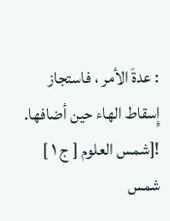: عدةَ الأمر ، فاستجاز إِسقاط الهاء حين أضافها.
![شمس العلوم [ ج ١ ] شمس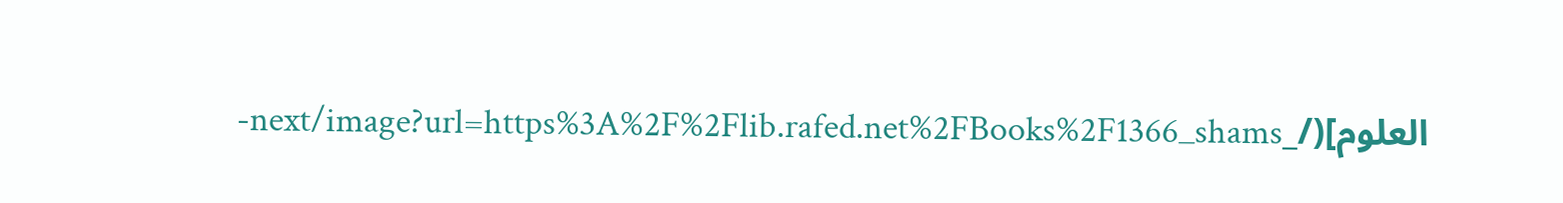العلوم](/_next/image?url=https%3A%2F%2Flib.rafed.net%2FBooks%2F1366_shams-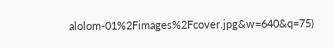alolom-01%2Fimages%2Fcover.jpg&w=640&q=75)